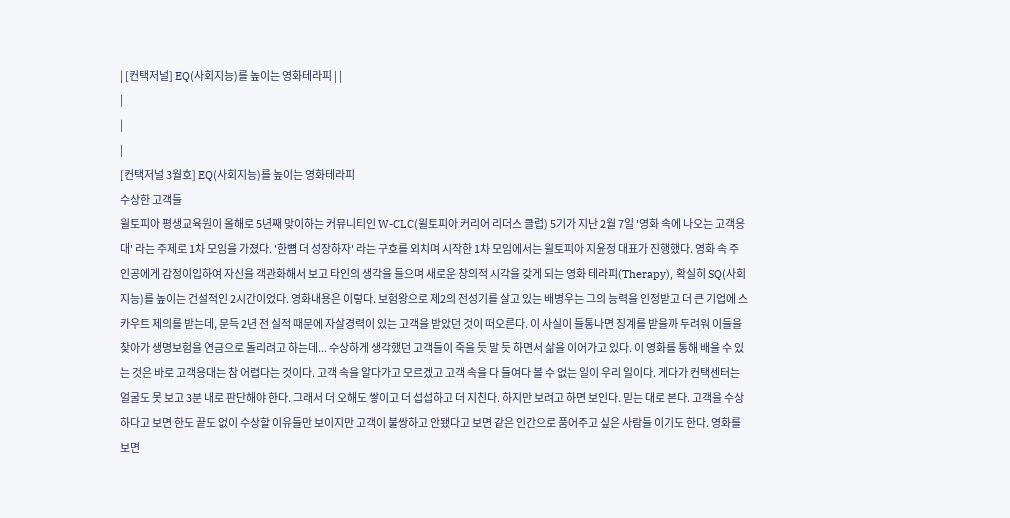| [컨택저널] EQ(사회지능)를 높이는 영화테라피 | |
|
|
|
[컨택저널 3월호] EQ(사회지능)를 높이는 영화테라피
수상한 고객들
윌토피아 평생교육원이 올해로 5년째 맞이하는 커뮤니티인 W-CLC(윌토피아 커리어 리더스 클럽) 5기가 지난 2월 7일 '영화 속에 나오는 고객응대' 라는 주제로 1차 모임을 가졌다. '한뼘 더 성장하자' 라는 구호를 외치며 시작한 1차 모임에서는 윌토피아 지윤정 대표가 진행했다. 영화 속 주인공에게 감정이입하여 자신을 객관화해서 보고 타인의 생각을 들으며 새로운 창의적 시각을 갖게 되는 영화 테라피(Therapy), 확실히 SQ(사회지능)를 높이는 건설적인 2시간이었다. 영화내용은 이렇다. 보험왕으로 제2의 전성기를 살고 있는 배병우는 그의 능력을 인정받고 더 큰 기업에 스카우트 제의를 받는데, 문득 2년 전 실적 때문에 자살경력이 있는 고객을 받았던 것이 떠오른다. 이 사실이 들통나면 징계를 받을까 두려워 이들을 찾아가 생명보험을 연금으로 돌리려고 하는데... 수상하게 생각했던 고객들이 죽을 듯 말 듯 하면서 삶을 이어가고 있다. 이 영화를 통해 배울 수 있는 것은 바로 고객응대는 참 어렵다는 것이다. 고객 속을 알다가고 모르겠고 고객 속을 다 들여다 볼 수 없는 일이 우리 일이다. 게다가 컨택센터는 얼굴도 못 보고 3분 내로 판단해야 한다. 그래서 더 오해도 쌓이고 더 섭섭하고 더 지친다. 하지만 보려고 하면 보인다. 믿는 대로 본다. 고객을 수상하다고 보면 한도 끝도 없이 수상할 이유들만 보이지만 고객이 불쌍하고 안됐다고 보면 같은 인간으로 품어주고 싶은 사람들 이기도 한다. 영화를 보면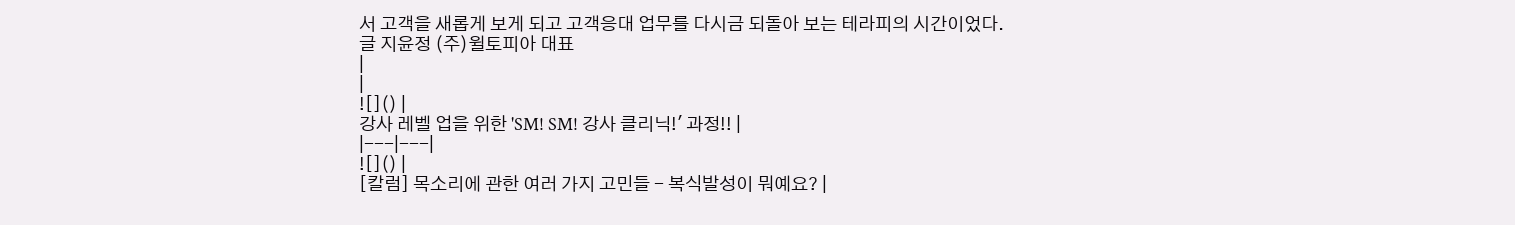서 고객을 새롭게 보게 되고 고객응대 업무를 다시금 되돌아 보는 테라피의 시간이었다.
글 지윤정 (주)윌토피아 대표
|
|
![]() |
강사 레벨 업을 위한 'SM! SM! 강사 클리닉!' 과정!! |
|---|---|
![]() |
[칼럼] 목소리에 관한 여러 가지 고민들 - 복식발성이 뭐예요? |